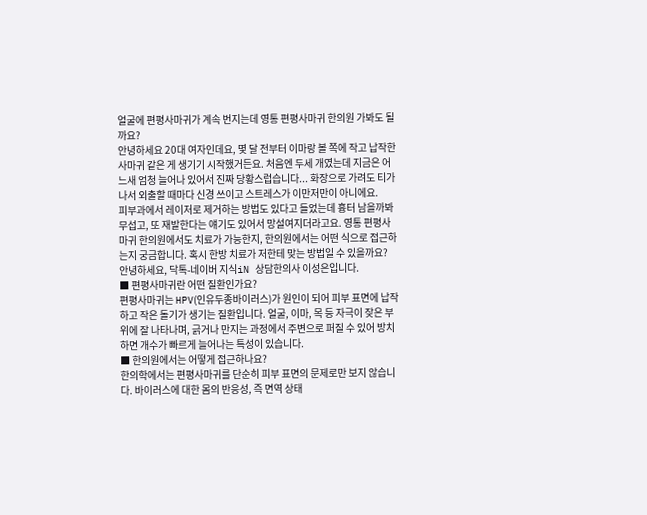얼굴에 편평사마귀가 계속 번지는데 영통 편평사마귀 한의원 가봐도 될까요?
안녕하세요 20대 여자인데요, 몇 달 전부터 이마랑 볼 쪽에 작고 납작한 사마귀 같은 게 생기기 시작했거든요. 처음엔 두세 개였는데 지금은 어느새 엄청 늘어나 있어서 진짜 당황스럽습니다... 화장으로 가려도 티가 나서 외출할 때마다 신경 쓰이고 스트레스가 이만저만이 아니에요.
피부과에서 레이저로 제거하는 방법도 있다고 들었는데 흉터 남을까봐 무섭고, 또 재발한다는 얘기도 있어서 망설여지더라고요. 영통 편평사마귀 한의원에서도 치료가 가능한지, 한의원에서는 어떤 식으로 접근하는지 궁금합니다. 혹시 한방 치료가 저한테 맞는 방법일 수 있을까요?
안녕하세요, 닥톡-네이버 지식iN 상담한의사 이성은입니다.
■ 편평사마귀란 어떤 질환인가요?
편평사마귀는 HPV(인유두종바이러스)가 원인이 되어 피부 표면에 납작하고 작은 돌기가 생기는 질환입니다. 얼굴, 이마, 목 등 자극이 잦은 부위에 잘 나타나며, 긁거나 만지는 과정에서 주변으로 퍼질 수 있어 방치하면 개수가 빠르게 늘어나는 특성이 있습니다.
■ 한의원에서는 어떻게 접근하나요?
한의학에서는 편평사마귀를 단순히 피부 표면의 문제로만 보지 않습니다. 바이러스에 대한 몸의 반응성, 즉 면역 상태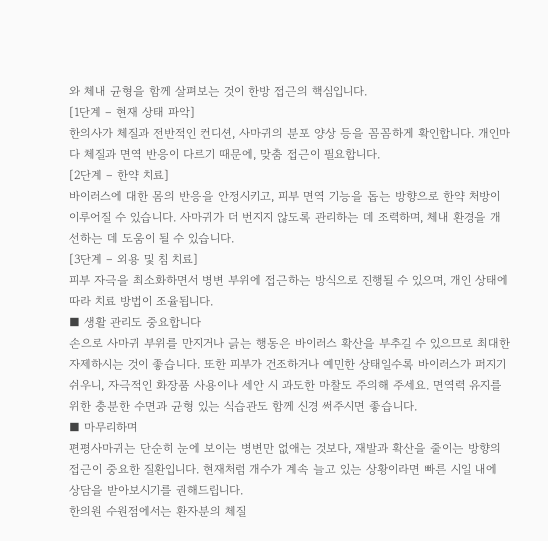와 체내 균형을 함께 살펴보는 것이 한방 접근의 핵심입니다.
[1단계 – 현재 상태 파악]
한의사가 체질과 전반적인 컨디션, 사마귀의 분포 양상 등을 꼼꼼하게 확인합니다. 개인마다 체질과 면역 반응이 다르기 때문에, 맞춤 접근이 필요합니다.
[2단계 – 한약 치료]
바이러스에 대한 몸의 반응을 안정시키고, 피부 면역 기능을 돕는 방향으로 한약 처방이 이루어질 수 있습니다. 사마귀가 더 번지지 않도록 관리하는 데 조력하며, 체내 환경을 개선하는 데 도움이 될 수 있습니다.
[3단계 – 외용 및 침 치료]
피부 자극을 최소화하면서 병변 부위에 접근하는 방식으로 진행될 수 있으며, 개인 상태에 따라 치료 방법이 조율됩니다.
■ 생활 관리도 중요합니다
손으로 사마귀 부위를 만지거나 긁는 행동은 바이러스 확산을 부추길 수 있으므로 최대한 자제하시는 것이 좋습니다. 또한 피부가 건조하거나 예민한 상태일수록 바이러스가 퍼지기 쉬우니, 자극적인 화장품 사용이나 세안 시 과도한 마찰도 주의해 주세요. 면역력 유지를 위한 충분한 수면과 균형 있는 식습관도 함께 신경 써주시면 좋습니다.
■ 마무리하며
편평사마귀는 단순히 눈에 보이는 병변만 없애는 것보다, 재발과 확산을 줄이는 방향의 접근이 중요한 질환입니다. 현재처럼 개수가 계속 늘고 있는 상황이라면 빠른 시일 내에 상담을 받아보시기를 권해드립니다.
한의원 수원점에서는 환자분의 체질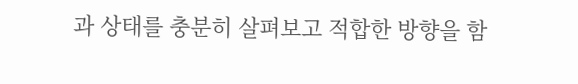과 상태를 충분히 살펴보고 적합한 방향을 함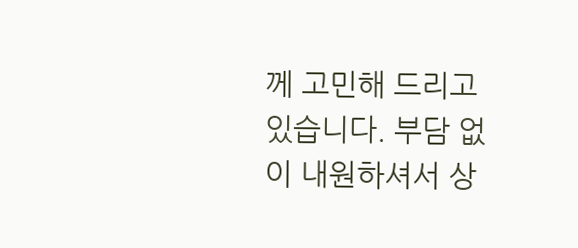께 고민해 드리고 있습니다. 부담 없이 내원하셔서 상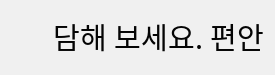담해 보세요. 편안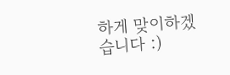하게 맞이하겠습니다 :)